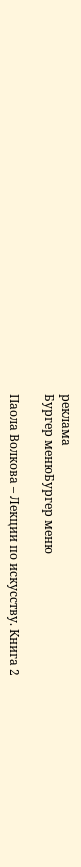реклама
Бургер менюБургер меню

Паола Волкова – Лекции по искусству. Книга 2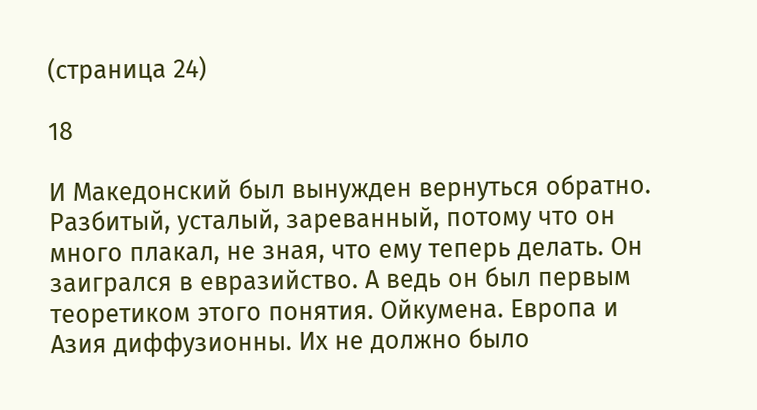(страница 24)

18

И Македонский был вынужден вернуться обратно. Разбитый, усталый, зареванный, потому что он много плакал, не зная, что ему теперь делать. Он заигрался в евразийство. А ведь он был первым теоретиком этого понятия. Ойкумена. Европа и Азия диффузионны. Их не должно было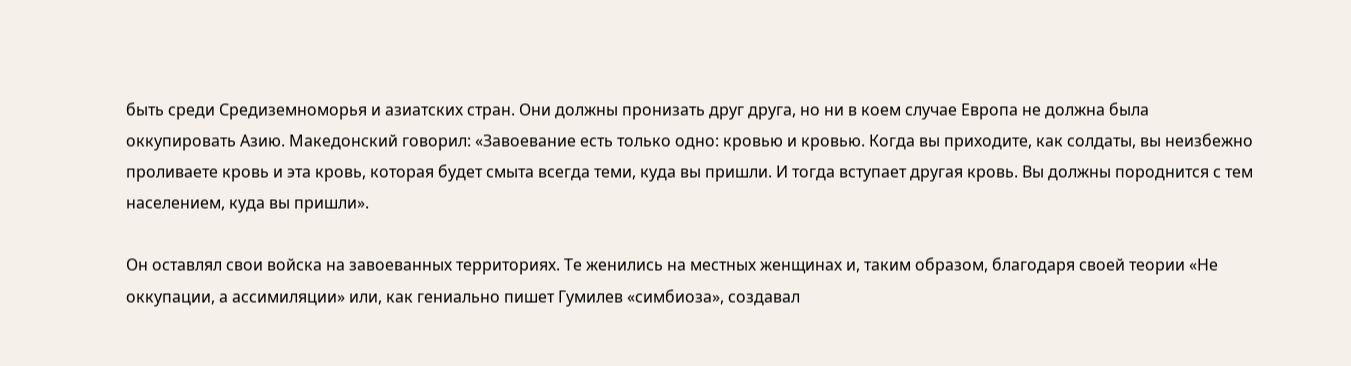быть среди Средиземноморья и азиатских стран. Они должны пронизать друг друга, но ни в коем случае Европа не должна была оккупировать Азию. Македонский говорил: «Завоевание есть только одно: кровью и кровью. Когда вы приходите, как солдаты, вы неизбежно проливаете кровь и эта кровь, которая будет смыта всегда теми, куда вы пришли. И тогда вступает другая кровь. Вы должны породнится с тем населением, куда вы пришли».

Он оставлял свои войска на завоеванных территориях. Те женились на местных женщинах и, таким образом, благодаря своей теории «Не оккупации, а ассимиляции» или, как гениально пишет Гумилев «симбиоза», создавал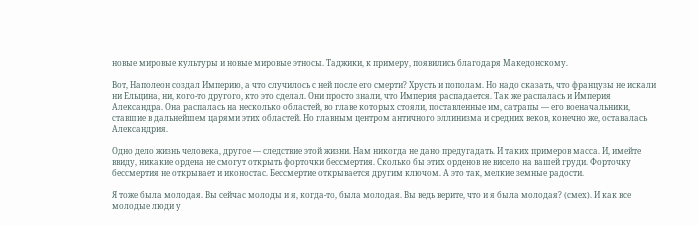новые мировые культуры и новые мировые этносы. Таджики, к примеру, появились благодаря Македонскому.

Вот, Наполеон создал Империю, а что случилось с ней после его смерти? Хрусть и пополам. Но надо сказать, что французы не искали ни Ельцина, ни, кого-то другого, кто это сделал. Они просто знали, что Империя распадается. Так же распалась и Империя Александра. Она распалась на несколько областей, во главе которых стояли, поставленные им, сатрапы — его военачальники, ставшие в дальнейшем царями этих областей. Но главным центром античного эллинизма и средних веков, конечно же, оставалась Александрия.

Одно дело жизнь человека, другое — следствие этой жизни. Нам никогда не дано предугадать. И таких примеров масса. И, имейте ввиду, никакие ордена не смогут открыть форточки бессмертия. Сколько бы этих орденов не висело на вашей груди. Форточку бессмертия не открывает и иконостас. Бессмертие открывается другим ключом. А это так, мелкие земные радости.

Я тоже была молодая. Вы сейчас молоды и я, когда-то, была молодая. Вы ведь верите, что и я была молодая? (смех). И как все молодые люди у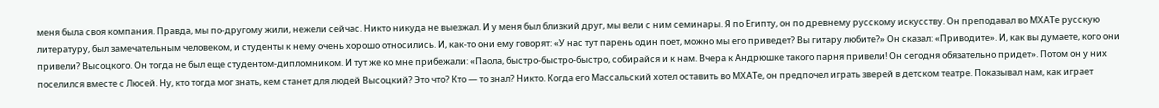меня была своя компания. Правда, мы по-другому жили, нежели сейчас. Никто никуда не выезжал. И у меня был близкий друг, мы вели с ним семинары. Я по Египту, он по древнему русскому искусству. Он преподавал во МХАТе русскую литературу, был замечательным человеком, и студенты к нему очень хорошо относились. И, как-то они ему говорят: «У нас тут парень один поет, можно мы его приведет? Вы гитару любите?» Он сказал: «Приводите». И, как вы думаете, кого они привели? Высоцкого. Он тогда не был еще студентом-дипломником. И тут же ко мне прибежали: «Паола, быстро-быстро-быстро, собирайся и к нам. Вчера к Андрюшке такого парня привели! Он сегодня обязательно придет». Потом он у них поселился вместе с Люсей. Ну, кто тогда мог знать, кем станет для людей Высоцкий? Это что? Кто — то знал? Никто. Когда его Массальский хотел оставить во МХАТе, он предпочел играть зверей в детском театре. Показывал нам, как играет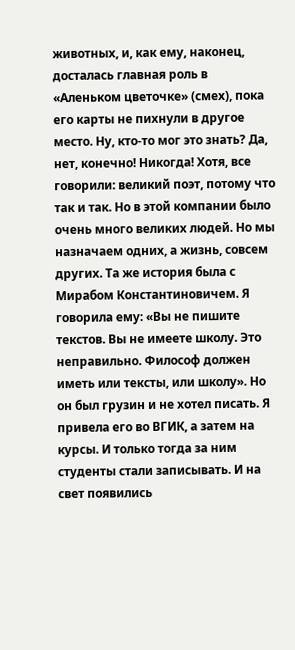животных, и, как ему, наконец, досталась главная роль в «Аленьком цветочке» (смех), пока его карты не пихнули в другое место. Ну, кто-то мог это знать? Да, нет, конечно! Никогда! Хотя, все говорили: великий поэт, потому что так и так. Но в этой компании было очень много великих людей. Но мы назначаем одних, а жизнь, совсем других. Та же история была с Мирабом Константиновичем. Я говорила ему: «Вы не пишите текстов. Вы не имеете школу. Это неправильно. Философ должен иметь или тексты, или школу». Но он был грузин и не хотел писать. Я привела его во ВГИК, а затем на курсы. И только тогда за ним студенты стали записывать. И на свет появились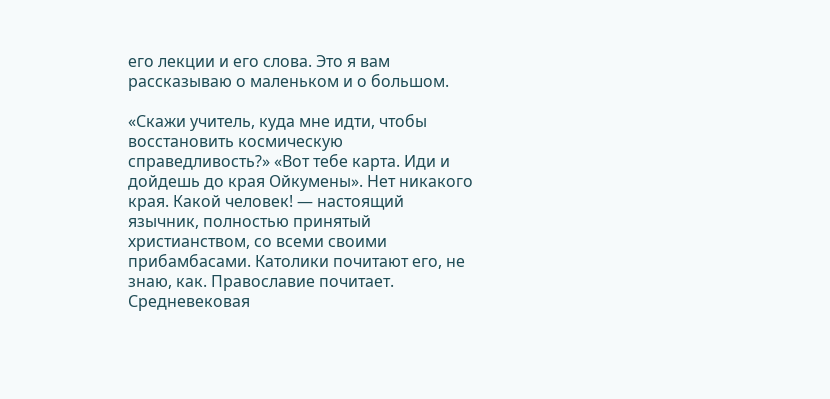его лекции и его слова. Это я вам рассказываю о маленьком и о большом.

«Скажи учитель, куда мне идти, чтобы восстановить космическую справедливость?» «Вот тебе карта. Иди и дойдешь до края Ойкумены». Нет никакого края. Какой человек! — настоящий язычник, полностью принятый христианством, со всеми своими прибамбасами. Католики почитают его, не знаю, как. Православие почитает. Средневековая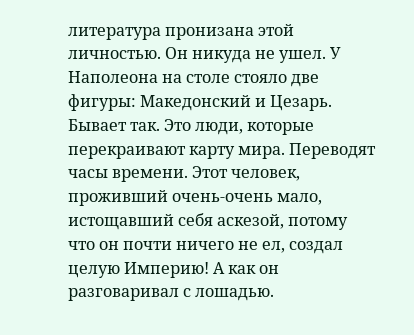литература пронизана этой личностью. Он никуда не ушел. У Наполеона на столе стояло две фигуры: Македонский и Цезарь. Бывает так. Это люди, которые перекраивают карту мира. Переводят часы времени. Этот человек, проживший очень-очень мало, истощавший себя аскезой, потому что он почти ничего не ел, создал целую Империю! А как он разговаривал с лошадью.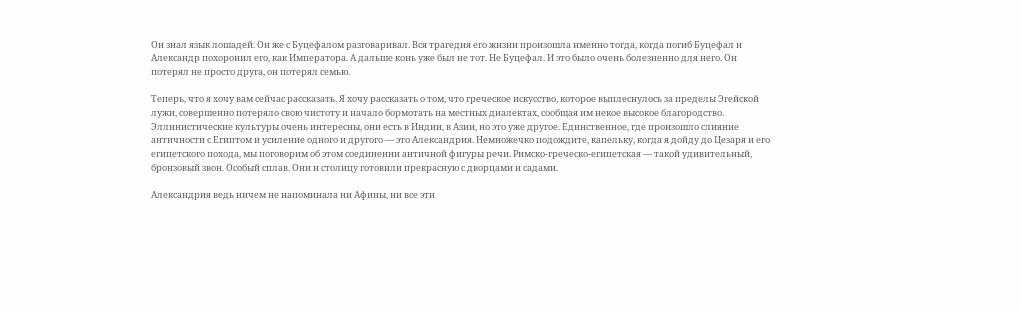Он знал язык лошадей. Он же с Буцефалом разговаривал. Вся трагедия его жизни произошла именно тогда, когда погиб Буцефал и Александр похоронил его, как Императора. А дальше конь уже был не тот. Не Буцефал. И это было очень болезненно для него. Он потерял не просто друга, он потерял семью.

Теперь, что я хочу вам сейчас рассказать. Я хочу рассказать о том, что греческое искусство, которое выплеснулось за пределы Эгейской лужи, совершенно потеряло свою чистоту и начало бормотать на местных диалектах, сообщая им некое высокое благородство. Эллинистические культуры очень интересны, они есть в Индии, в Азии, но это уже другое. Единственное, где произошло слияние античности с Египтом и усиление одного и другого — это Александрия. Немножечко подождите, капельку, когда я дойду до Цезаря и его египетского похода, мы поговорим об этом соединении античной фигуры речи. Римско-греческо-египетская — такой удивительный, бронзовый звон. Особый сплав. Они и столицу готовили прекрасную с дворцами и садами.

Александрия ведь ничем не напоминала ни Афины, ни все эти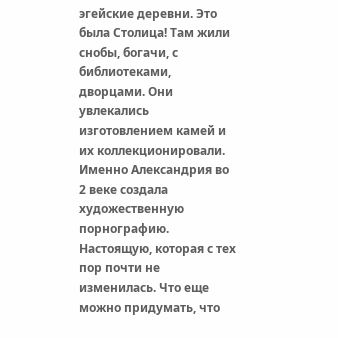эгейские деревни. Это была Столица! Там жили снобы, богачи, с библиотеками, дворцами. Они увлекались изготовлением камей и их коллекционировали. Именно Александрия во 2 веке создала художественную порнографию. Настоящую, которая с тех пор почти не изменилась. Что еще можно придумать, что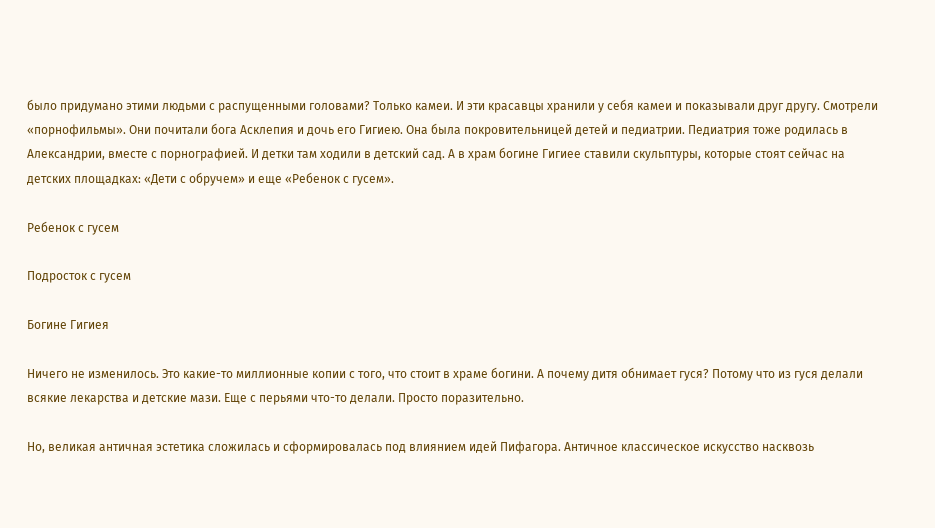было придумано этими людьми с распущенными головами? Только камеи. И эти красавцы хранили у себя камеи и показывали друг другу. Смотрели «порнофильмы». Они почитали бога Асклепия и дочь его Гигиею. Она была покровительницей детей и педиатрии. Педиатрия тоже родилась в Александрии, вместе с порнографией. И детки там ходили в детский сад. А в храм богине Гигиее ставили скульптуры, которые стоят сейчас на детских площадках: «Дети с обручем» и еще «Ребенок с гусем».

Ребенок с гусем

Подросток с гусем

Богине Гигиея

Ничего не изменилось. Это какие-то миллионные копии с того, что стоит в храме богини. А почему дитя обнимает гуся? Потому что из гуся делали всякие лекарства и детские мази. Еще с перьями что-то делали. Просто поразительно.

Но, великая античная эстетика сложилась и сформировалась под влиянием идей Пифагора. Античное классическое искусство насквозь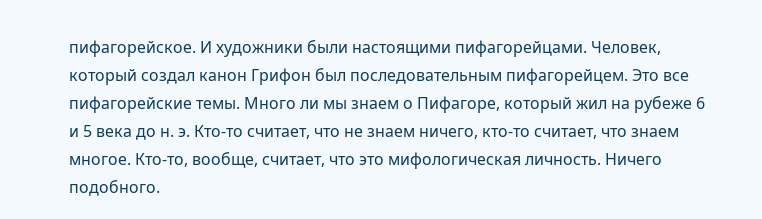пифагорейское. И художники были настоящими пифагорейцами. Человек, который создал канон Грифон был последовательным пифагорейцем. Это все пифагорейские темы. Много ли мы знаем о Пифагоре, который жил на рубеже 6 и 5 века до н. э. Кто-то считает, что не знаем ничего, кто-то считает, что знаем многое. Кто-то, вообще, считает, что это мифологическая личность. Ничего подобного.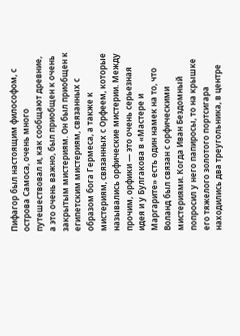Пифагор был настоящим философом, с острова Самоса, очень много путешествовал и, как сообщают древние, а это очень важно, был приобщен к очень закрытым мистериям. Он был приобщен к египетским мистериям, связанных с образом бога Гермеса, а также к мистериям, связанных с Орфеем, которые назывались орфические мистерии. Между прочим, орфики — это очень серьезная идея и у Булгакова в «Мастере и Маргарите» есть один намек на то, что Воланд был связан с орфическими мистериями. Когда Иван Бездомный попросил у него папиросы, то на крышке его тяжелого золотого портсигара находились два треугольника, в центре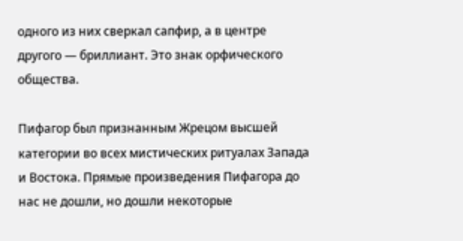одного из них сверкал сапфир, а в центре другого — бриллиант. Это знак орфического общества.

Пифагор был признанным Жрецом высшей категории во всех мистических ритуалах Запада и Востока. Прямые произведения Пифагора до нас не дошли, но дошли некоторые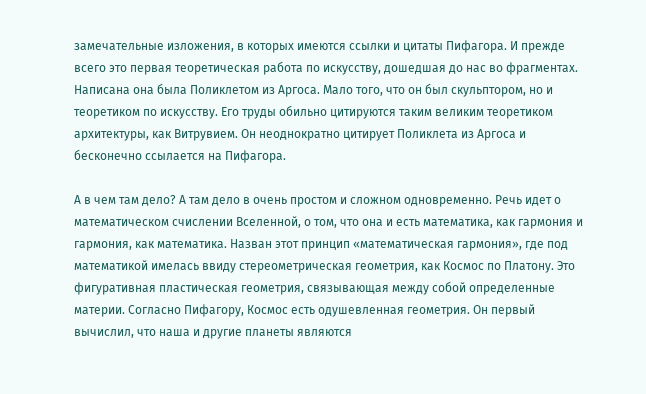замечательные изложения, в которых имеются ссылки и цитаты Пифагора. И прежде всего это первая теоретическая работа по искусству, дошедшая до нас во фрагментах. Написана она была Поликлетом из Аргоса. Мало того, что он был скульптором, но и теоретиком по искусству. Его труды обильно цитируются таким великим теоретиком архитектуры, как Витрувием. Он неоднократно цитирует Поликлета из Аргоса и бесконечно ссылается на Пифагора.

А в чем там дело? А там дело в очень простом и сложном одновременно. Речь идет о математическом счислении Вселенной, о том, что она и есть математика, как гармония и гармония, как математика. Назван этот принцип «математическая гармония», где под математикой имелась ввиду стереометрическая геометрия, как Космос по Платону. Это фигуративная пластическая геометрия, связывающая между собой определенные материи. Согласно Пифагору, Космос есть одушевленная геометрия. Он первый вычислил, что наша и другие планеты являются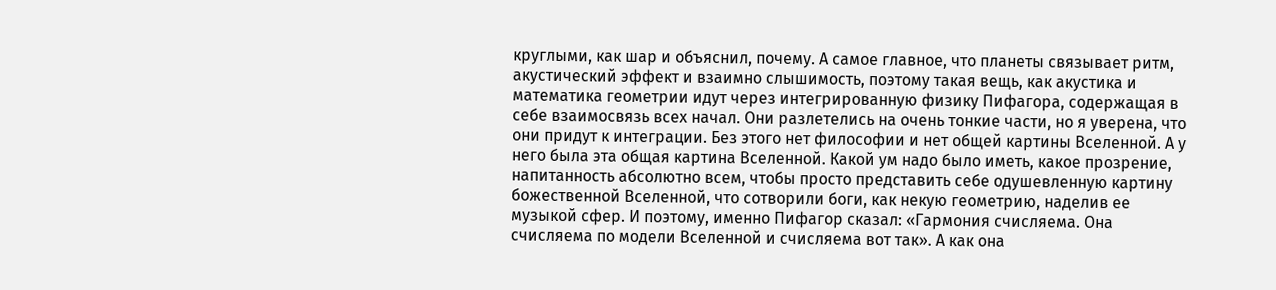круглыми, как шар и объяснил, почему. А самое главное, что планеты связывает ритм, акустический эффект и взаимно слышимость, поэтому такая вещь, как акустика и математика геометрии идут через интегрированную физику Пифагора, содержащая в себе взаимосвязь всех начал. Они разлетелись на очень тонкие части, но я уверена, что они придут к интеграции. Без этого нет философии и нет общей картины Вселенной. А у него была эта общая картина Вселенной. Какой ум надо было иметь, какое прозрение, напитанность абсолютно всем, чтобы просто представить себе одушевленную картину божественной Вселенной, что сотворили боги, как некую геометрию, наделив ее музыкой сфер. И поэтому, именно Пифагор сказал: «Гармония счисляема. Она счисляема по модели Вселенной и счисляема вот так». А как она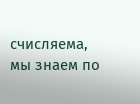счисляема, мы знаем по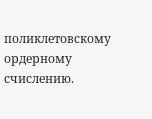поликлетовскому ордерному счислению.